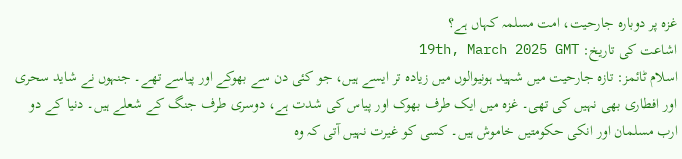غزہ پر دوبارہ جارحیت، امت مسلمہ کہاں ہے؟
اشاعت کی تاریخ: 19th, March 2025 GMT
اسلام ٹائمز: تازہ جارحیت میں شہید ہونیوالوں میں زیادہ تر ایسے ہیں، جو کئی دن سے بھوکے اور پیاسے تھے۔ جنہوں نے شاید سحری اور افطاری بھی نہیں کی تھی۔ غزہ میں ایک طرف بھوک اور پیاس کی شدت ہے، دوسری طرف جنگ کے شعلے ہیں۔ دنیا کے دو ارب مسلمان اور انکی حکومتیں خاموش ہیں۔ کسی کو غیرت نہیں آتی کہ وہ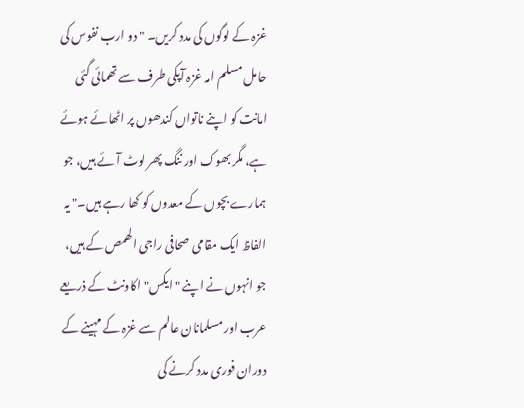غزہ کے لوگوں کی مدد کریں۔ "دو ارب نفوس کی حامل مسلم امہ غزہ آپکی طرف سے تھمائی گئی امانت کو اپنے ناتواں کندھوں پر اٹھائے ہوئے ہے، مگر بھوک اور ننگ پھر لوٹ آئے ہیں، جو ہمارے بچوں کے معدوں کو کھا رہے ہیں۔" یہ الفاظ ایک مقامی صحافی راجی الھمص کے ہیں، جو انہوں نے اپنے "ایکس" اکاونٹ کے ذریعے عرب اور مسلمانان عالم سے غزہ کے مہینے کے دوران فوری مدد کرنے کی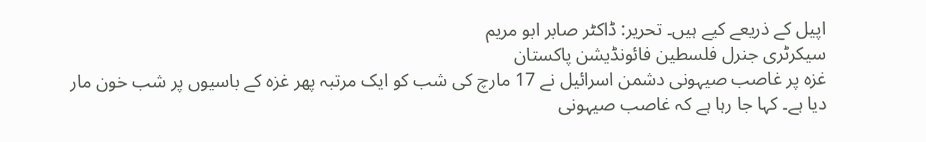اپیل کے ذریعے کیے ہیں۔ تحریر: ڈاکٹر صابر ابو مریم
سیکرٹری جنرل فلسطین فائونڈیشن پاکستان
غزہ پر غاصب صیہونی دشمن اسرائیل نے 17 مارچ کی شب کو ایک مرتبہ پھر غزہ کے باسیوں پر شب خون مار دیا ہے۔ کہا جا رہا ہے کہ غاصب صیہونی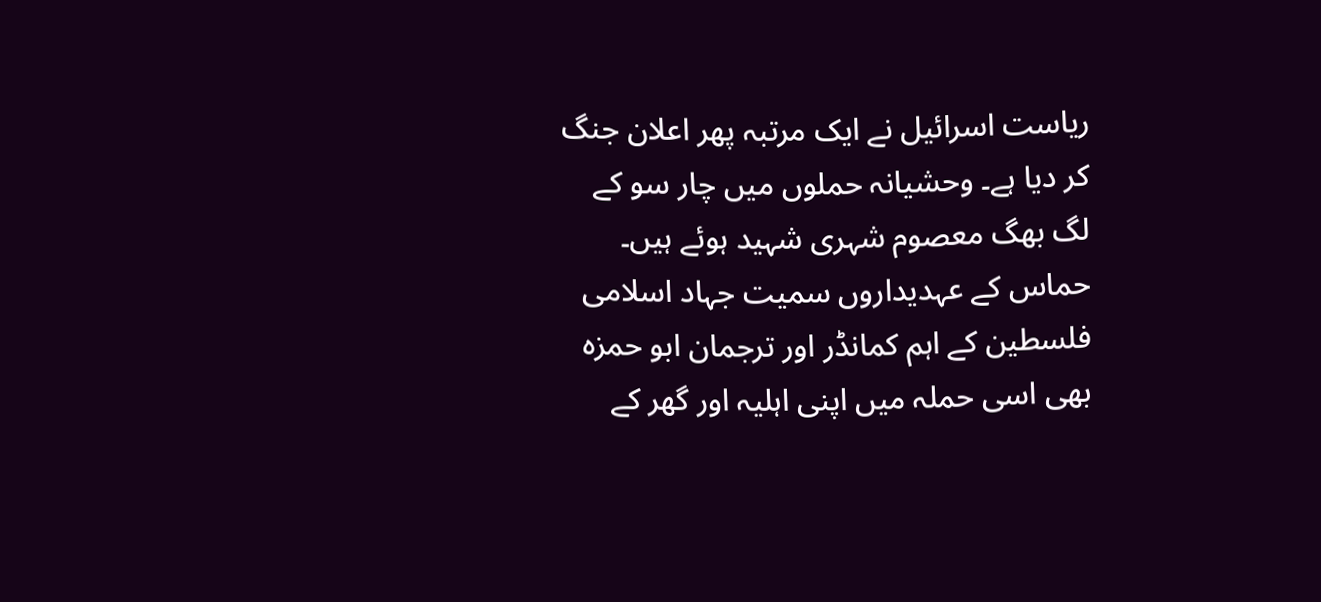ریاست اسرائیل نے ایک مرتبہ پھر اعلان جنگ کر دیا ہے۔ وحشیانہ حملوں میں چار سو کے لگ بھگ معصوم شہری شہید ہوئے ہیں۔ حماس کے عہدیداروں سمیت جہاد اسلامی فلسطین کے اہم کمانڈر اور ترجمان ابو حمزہ بھی اسی حملہ میں اپنی اہلیہ اور گھر کے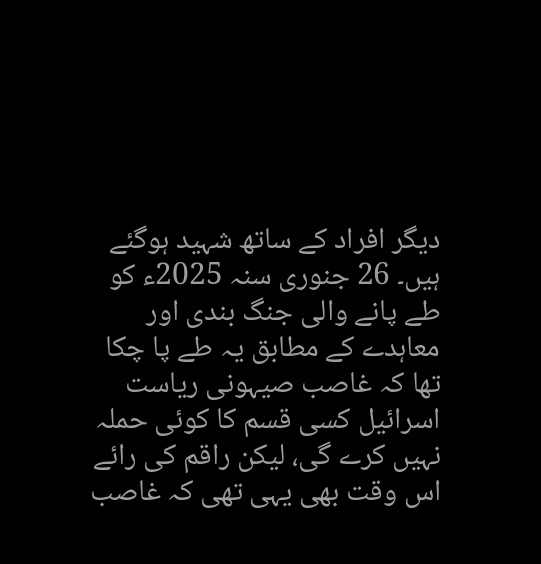دیگر افراد کے ساتھ شہید ہوگئے ہیں۔ 26 جنوری سنہ 2025ء کو طے پانے والی جنگ بندی اور معاہدے کے مطابق یہ طے پا چکا تھا کہ غاصب صیہونی ریاست اسرائیل کسی قسم کا کوئی حملہ نہیں کرے گی، لیکن راقم کی رائے اس وقت بھی یہی تھی کہ غاصب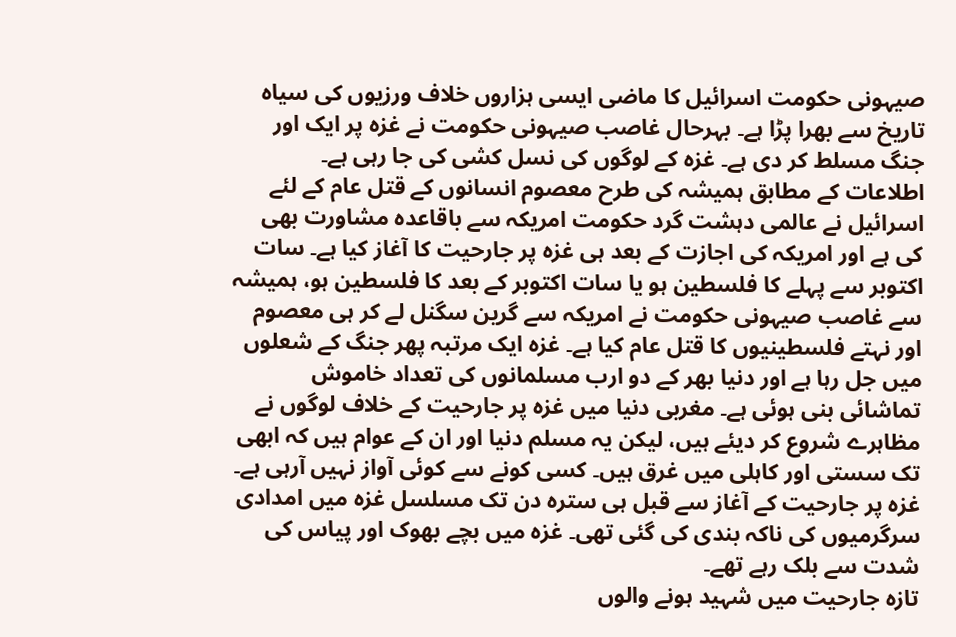صیہونی حکومت اسرائیل کا ماضی ایسی ہزاروں خلاف ورزیوں کی سیاہ تاریخ سے بھرا پڑا ہے۔ بہرحال غاصب صیہونی حکومت نے غزہ پر ایک اور جنگ مسلط کر دی ہے۔ غزہ کے لوگوں کی نسل کشی کی جا رہی ہے۔
اطلاعات کے مطابق ہمیشہ کی طرح معصوم انسانوں کے قتل عام کے لئے اسرائیل نے عالمی دہشت گرد حکومت امریکہ سے باقاعدہ مشاورت بھی کی ہے اور امریکہ کی اجازت کے بعد ہی غزہ پر جارحیت کا آغاز کیا ہے۔ سات اکتوبر سے پہلے کا فلسطین ہو یا سات اکتوبر کے بعد کا فلسطین ہو، ہمیشہ سے غاصب صیہونی حکومت نے امریکہ سے گرین سگنل لے کر ہی معصوم اور نہتے فلسطینیوں کا قتل عام کیا ہے۔ غزہ ایک مرتبہ پھر جنگ کے شعلوں میں جل رہا ہے اور دنیا بھر کے دو ارب مسلمانوں کی تعداد خاموش تماشائی بنی ہوئی ہے۔ مغربی دنیا میں غزہ پر جارحیت کے خلاف لوگوں نے مظاہرے شروع کر دیئے ہیں، لیکن یہ مسلم دنیا اور ان کے عوام ہیں کہ ابھی تک سستی اور کاہلی میں غرق ہیں۔ کسی کونے سے کوئی آواز نہیں آرہی ہے۔ غزہ پر جارحیت کے آغاز سے قبل ہی سترہ دن تک مسلسل غزہ میں امدادی سرگرمیوں کی ناکہ بندی کی گئی تھی۔ غزہ میں بچے بھوک اور پیاس کی شدت سے بلک رہے تھے۔
تازہ جارحیت میں شہید ہونے والوں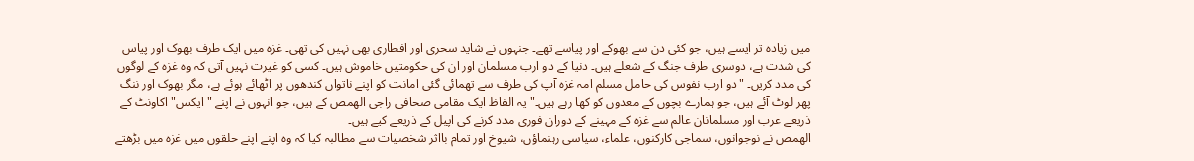میں زیادہ تر ایسے ہیں، جو کئی دن سے بھوکے اور پیاسے تھے۔ جنہوں نے شاید سحری اور افطاری بھی نہیں کی تھی۔ غزہ میں ایک طرف بھوک اور پیاس کی شدت ہے، دوسری طرف جنگ کے شعلے ہیں۔ دنیا کے دو ارب مسلمان اور ان کی حکومتیں خاموش ہیں۔ کسی کو غیرت نہیں آتی کہ وہ غزہ کے لوگوں کی مدد کریں۔ "دو ارب نفوس کی حامل مسلم امہ غزہ آپ کی طرف سے تھمائی گئی امانت کو اپنے ناتواں کندھوں پر اٹھائے ہوئے ہے، مگر بھوک اور ننگ پھر لوٹ آئے ہیں، جو ہمارے بچوں کے معدوں کو کھا رہے ہیں۔" یہ الفاظ ایک مقامی صحافی راجی الھمص کے ہیں، جو انہوں نے اپنے "ایکس" اکاونٹ کے ذریعے عرب اور مسلمانان عالم سے غزہ کے مہینے کے دوران فوری مدد کرنے کی اپیل کے ذریعے کیے ہیں۔
الھمص نے نوجوانوں، سماجی کارکنوں، علماء، سیاسی رہنماؤں، شیوخ اور تمام بااثر شخصیات سے مطالبہ کیا کہ وہ اپنے اپنے حلقوں میں غزہ میں بڑھتے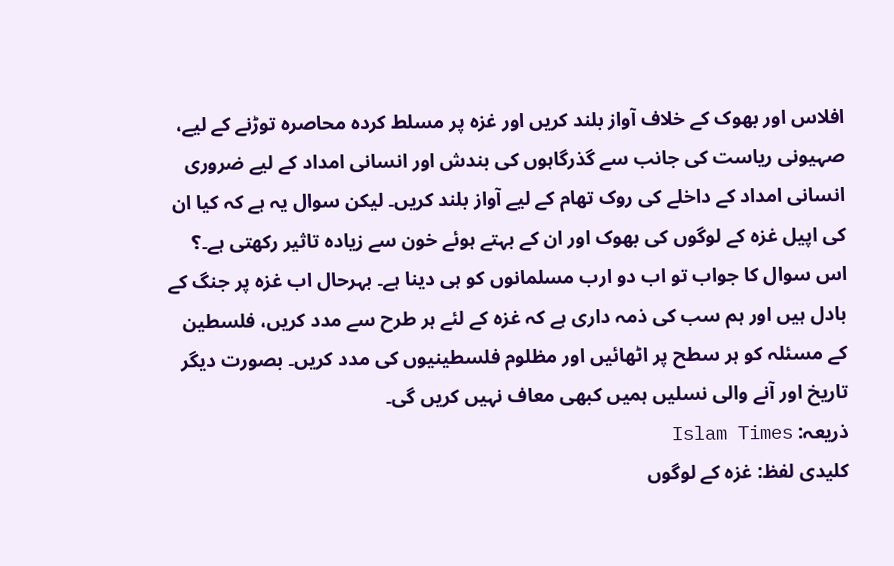افلاس اور بھوک کے خلاف آواز بلند کریں اور غزہ پر مسلط کردہ محاصرہ توڑنے کے لیے، صہیونی ریاست کی جانب سے گذرگاہوں کی بندش اور انسانی امداد کے لیے ضروری انسانی امداد کے داخلے کی روک تھام کے لیے آواز بلند کریں۔ لیکن سوال یہ ہے کہ کیا ان کی اپیل غزہ کے لوگوں کی بھوک اور ان کے بہتے ہوئے خون سے زیادہ تاثیر رکھتی ہے۔؟ اس سوال کا جواب تو اب دو ارب مسلمانوں کو ہی دینا ہے۔ بہرحال اب غزہ پر جنگ کے بادل ہیں اور ہم سب کی ذمہ داری ہے کہ غزہ کے لئے ہر طرح سے مدد کریں، فلسطین کے مسئلہ کو ہر سطح پر اٹھائیں اور مظلوم فلسطینیوں کی مدد کریں۔ بصورت دیگر تاریخ اور آنے والی نسلیں ہمیں کبھی معاف نہیں کریں گی۔
ذریعہ: Islam Times
کلیدی لفظ: غزہ کے لوگوں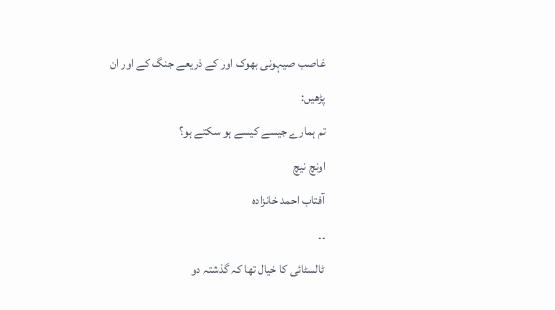غاصب صیہونی بھوک اور کے ذریعے جنگ کے اور ان
پڑھیں:
تم ہمارے جیسے کیسے ہو سکتے ہو؟
اونچ نیچ
آفتاب احمد خانزادہ
۔۔
ٹالسٹائی کا خیال تھا کہ گذشتہ دو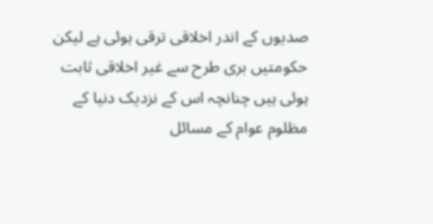صدیوں کے اندر اخلاقی ترقی ہوئی ہے لیکن حکومتیں بری طرح سے غیر اخلاقی ثابت ہوئی ہیں چنانچہ اس کے نزدیک دنیا کے مظلوم عوام کے مسائل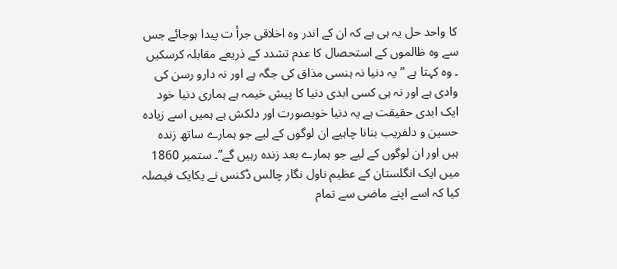کا واحد حل یہ ہی ہے کہ ان کے اندر وہ اخلاقی جرأ ت پیدا ہوجائے جس سے وہ ظالموں کے استحصال کا عدم تشدد کے ذریعے مقابلہ کرسکیں ۔ وہ کہتا ہے ” یہ دنیا نہ ہنسی مذاق کی جگہ ہے اور نہ دارو رسن کی وادی ہے اور نہ ہی کسی ابدی دنیا کا پیش خیمہ ہے ہماری دنیا خود ایک ابدی حقیقت ہے یہ دنیا خوبصورت اور دلکش ہے ہمیں اسے زیادہ حسین و دلفریب بنانا چاہیے ان لوگوں کے لیے جو ہمارے ساتھ زندہ ہیں اور ان لوگوں کے لیے جو ہمارے بعد زندہ رہیں گے”۔ ستمبر 1860 میں ایک انگلستان کے عظیم ناول نگار چالس ڈکنس نے یکایک فیصلہ کیا کہ اسے اپنے ماضی سے تمام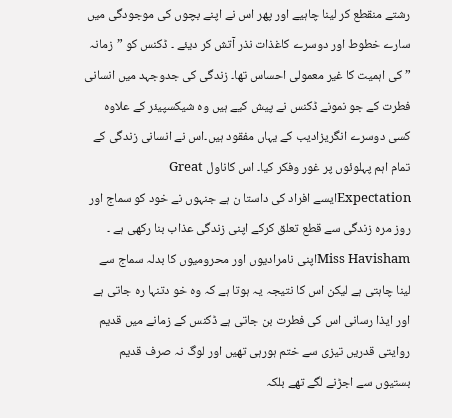رشتے منقطع کر لینا چاہیے اور پھر اس نے اپنے بچوں کی موجودگی میں سارے خطوط اور دوسرے کاغذات نذر آتش کر دیئے ۔ ڈکنس کو ”زمانہ ” کی اہمیت کا غیر معمولی احساس تھا۔ زندگی کی جدوجہد میں انسانی فطرت کے جو نمونے ڈکنس نے پیش کیے ہیں وہ شیکسپیئر کے علاوہ کسی دوسرے انگریزادیب کے یہاں مفقود ہیں۔اس نے انسانی زندگی کے تمام اہم پہلوئوں پر غور وفکر کیا۔ اس کاناول Great Expectationایسے افراد کی داستا ن ہے جنہوں نے خود کو سماج اور روز مرہ زندگی سے قطع تعلق کرکے اپنی زندگی عذاب بنا رکھی ہے ۔ Miss Havishamاپنی نامرادیوں اور محرومیوں کا بدلہ سماج سے لینا چاہتی ہے لیکن اس کا نتیجہ یہ ہوتا ہے کہ وہ خو دتنہا رہ جاتی ہے اور ایذا رسانی اس کی فطرت بن جاتی ہے ڈکنس کے زمانے میں قدیم روایتی قدریں تیزی سے ختم ہورہی تھیں اور لوگ نہ صرف قدیم بستیوں سے اجڑنے لگے تھے بلکہ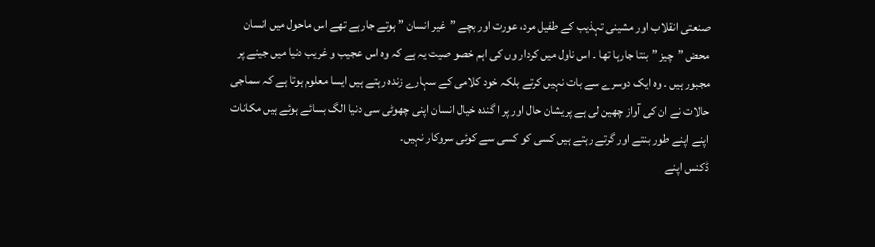صنعتی انقلاب اور مشینی تہذیب کے طفیل مرد، عورت اور بچے ”غیر انسان ” ہوتے جارہے تھے اس ماحول میں انسان محض ”چیز ” بنتا جارہا تھا ۔ اس ناول میں کردار وں کی اہم خصو صیت یہ ہے کہ وہ اس عجیب و غریب دنیا میں جینے پر مجبور ہیں ۔ وہ ایک دوسرے سے بات نہیں کرتے بلکہ خود کلامی کے سہارے زندہ رہتے ہیں ایسا معلوم ہوتا ہے کہ سماجی حالات نے ان کی آواز چھین لی ہے پریشان حال اور پر ا گندہ خیال انسان اپنی چھوٹی سی دنیا الگ بسائے ہوئے ہیں مکانات اپنے اپنے طور بنتے اور گرتے رہتے ہیں کسی کو کسی سے کوئی سروکار نہیں۔
ڈکنس اپنے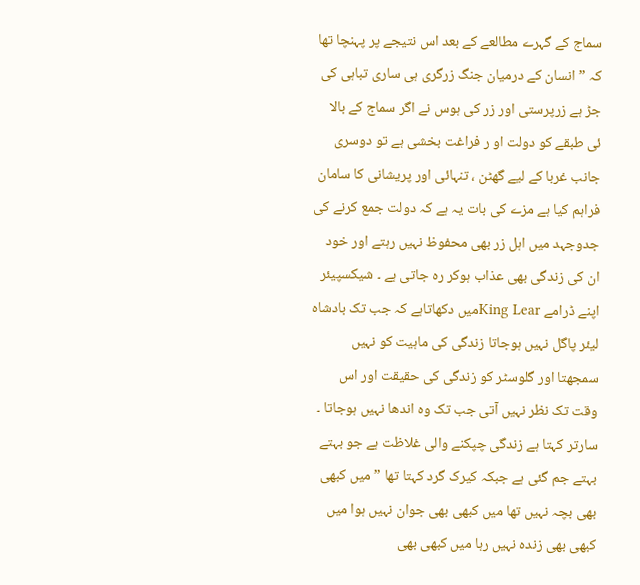سماج کے گہرے مطالعے کے بعد اس نتیجے پر پہنچا تھا کہ ” انسان کے درمیان جنگ زرگری ہی ساری تباہی کی جڑ ہے زرپرستی اور زر کی ہوس نے اگر سماج کے بالا ئی طبقے کو دولت او ر فراغت بخشی ہے تو دوسری جانب غربا کے لیے گھٹن ، تنہائی اور پریشانی کا سامان فراہم کیا ہے مزے کی بات یہ ہے کہ دولت جمع کرنے کی جدوجہد میں اہل زر بھی محفوظ نہیں رہتے اور خود ان کی زندگی بھی عذاب ہوکر رہ جاتی ہے ۔ شیکسپیئر اپنے ڈرامے King Learمیں دکھاتاہے کہ جب تک بادشاہ لیئر پاگل نہیں ہوجاتا زندگی کی ماہیت کو نہیں سمجھتا اور گلوسٹر کو زندگی کی حقیقت اور اس وقت تک نظر نہیں آتی جب تک وہ اندھا نہیں ہوجاتا ۔ سارتر کہتا ہے زندگی چپکنے والی غلاظت ہے جو بہتے بہتے جم گئی ہے جبکہ کیرک گرد کہتا تھا ” میں کبھی بھی بچہ نہیں تھا میں کبھی بھی جوان نہیں ہوا میں کبھی بھی زندہ نہیں رہا میں کبھی بھی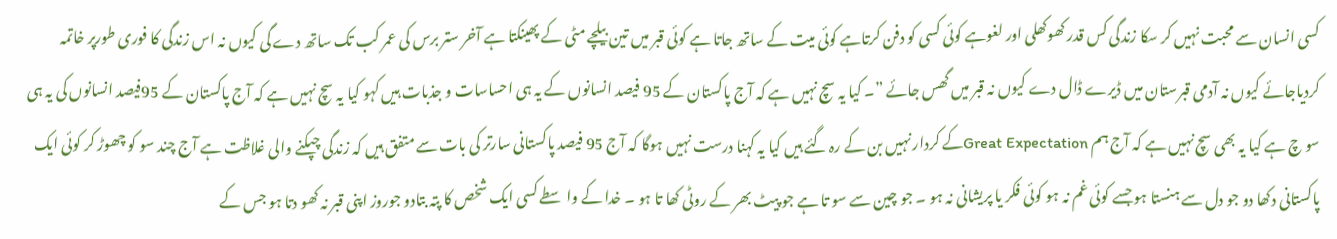کسی انسان سے محبت نہیں کر سکا زندگی کس قدر کھوکھلی اور لغوہے کوئی کسی کو دفن کرتاہے کوئی میت کے ساتھ جاتا ہے کوئی قبر میں تین بیلچے مٹی کے پھینکتا ہے آخر ستر برس کی عمر کب تک ساتھ دے گی کیوں نہ اس زندگی کا فوری طورپر خاتمہ کردیاجائے کیوں نہ آدمی قبرستان میں ڈیرے ڈال دے کیوں نہ قبر میں گھس جائے ”۔ کیا یہ سچ نہیں ہے کہ آج پاکستان کے 95 فیصد انسانوں کے یہ ہی احساسات و جذبات ہیں کہو کیا یہ سچ نہیں ہے کہ آج پاکستان کے 95فیصد انسانوں کی یہ ہی سو چ ہے کیا یہ بھی سچ نہیں ہے کہ آج ہم Great Expectationکے کردار نہیں بن کے رہ گئے ہیں کیا یہ کہنا درست نہیں ہوگا کہ آج 95 فیصد پاکستانی سارتر کی بات سے متفق ہیں کہ زندگی چپکنے والی غلاظت ہے آج چند سو کو چھوڑ کر کوئی ایک پاکستانی دکھا دو جو دل سے ہنستا ہو جسے کوئی غم نہ ہو کوئی فکر یا پریشانی نہ ہو ۔ جو چین سے سو تا ہے جو پیٹ بھر کے روٹی کھا تا ہو ۔ خدا کے واسطے کسی ایک شخص کا پتہ بتادو جوروز اپنی قبر نہ کھو دتا ہو جس کے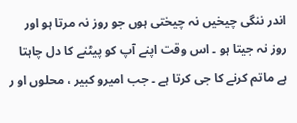اندر ننگی چیخیں نہ چیختی ہوں جو روز نہ مرتا ہو اور روز نہ جیتا ہو ۔ اس وقت اپنے آپ کو پیٹنے کا دل چاہتا ہے ماتم کرنے کا جی کرتا ہے ۔ جب امیرو کبیر ، محلوں او ر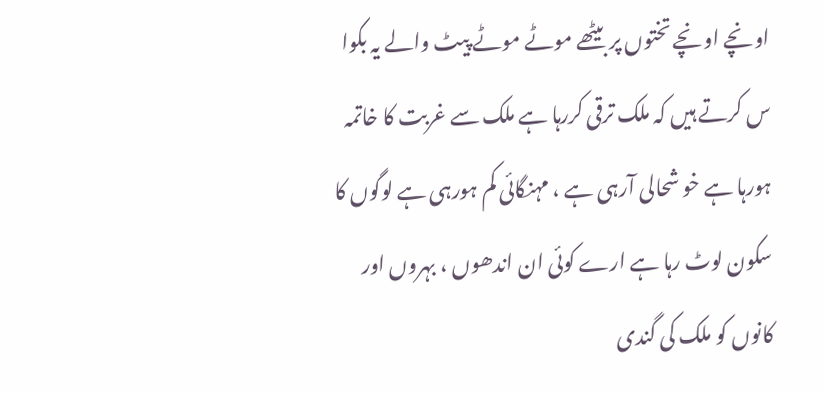اونچے اونچے تختوں پر بیٹھے موٹے موٹے پیٹ والے یہ بکوا س کرتے ہیں کہ ملک ترقی کررہا ہے ملک سے غربت کا خاتمہ ہورہا ہے خو شحالی آرہی ہے ، مہنگائی کم ہورہی ہے لوگوں کا سکون لوٹ رہا ہے ارے کوئی ان اندھوں ، بہروں اور کانوں کو ملک کی گندی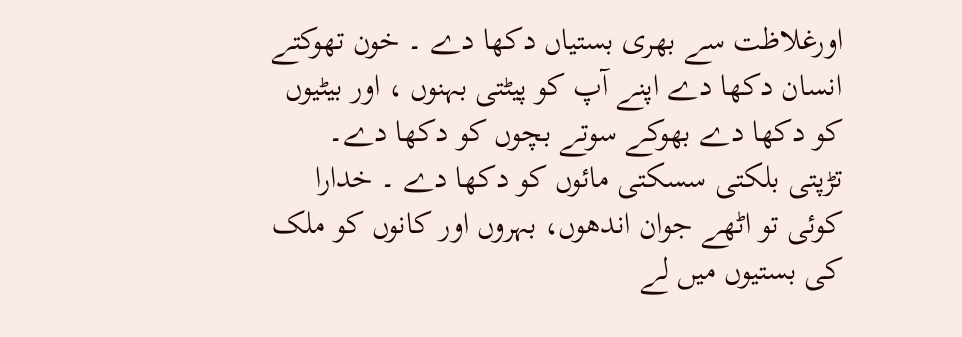اورغلاظت سے بھری بستیاں دکھا دے ۔ خون تھوکتے انسان دکھا دے اپنے آپ کو پیٹتی بہنوں ، اور بیٹیوں کو دکھا دے بھوکے سوتے بچوں کو دکھا دے۔ تڑپتی بلکتی سسکتی مائوں کو دکھا دے ۔ خدارا کوئی تو اٹھے جوان اندھوں، بہروں اور کانوں کو ملک کی بستیوں میں لے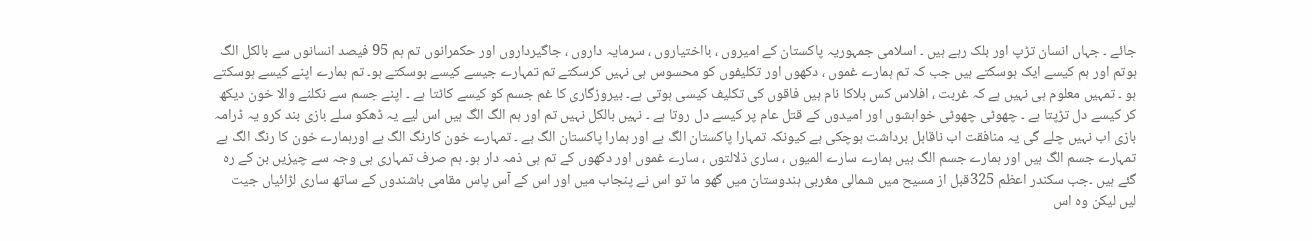جائے ۔ جہاں انسان تڑپ اور بلک رہے ہیں ۔ اسلامی جمہوریہ پاکستان کے امیروں ، بااختیاروں ، سرمایہ داروں ، جاگیرداروں اور حکمرانوں تم ہم 95 فیصد انسانوں سے بالکل الگ ہوتم اور ہم کیسے ایک ہوسکتے ہیں جب کہ تم ہمارے غموں ، دکھوں اور تکلیفوں کو محسوس ہی نہیں کرسکتے تم تمہارے جیسے کیسے ہوسکتے ہو۔ تم ہمارے اپنے کیسے ہوسکتے ہو ۔ تمہیں معلوم ہی نہیں ہے کہ غربت ، افلاس کس بلاکا نام ہیں فاقوں کی تکلیف کیسی ہوتی ہے۔ بیروزگاری کا غم جسم کو کیسے کاٹتا ہے ۔ اپنے جسم سے نکلنے والا خون دیکھ کر کیسے دل تڑپتا ہے ۔ چھوٹی چھوٹی خواہشوں اور امیدوں کے قتل عام پر کیسے دل روتا ہے ۔ نہیں بالکل نہیں تم اور ہم الگ الگ ہیں اس لیے یہ ڈھکو سلے بازی بند کرو یہ ڈرامہ بازی اب نہیں چلے گی یہ منافقت اب ناقابل برداشت ہوچکی ہے کیونکہ تمہارا پاکستان الگ ہے اور ہمارا پاکستان الگ ہے ۔ تمہارے خون کارنگ الگ ہے اورہمارے خون کا رنگ الگ ہے تمہارے جسم الگ ہیں اور ہمارے جسم الگ ہیں ہمارے سارے المیوں ، ساری ذلالتوں ، سارے غموں اور دکھوں کے تم ہی ذمہ دار ہو۔ ہم صرف تمہاری ہی وجہ سے چیزیں بن کے رہ گئے ہیں ۔جب سکندر اعظم 325قبل از مسیح میں شمالی مغربی ہندوستان میں گھو ما تو اس نے پنجاب میں اور اس کے آس پاس مقامی باشندوں کے ساتھ ساری لڑائیاں جیت لیں لیکن وہ اس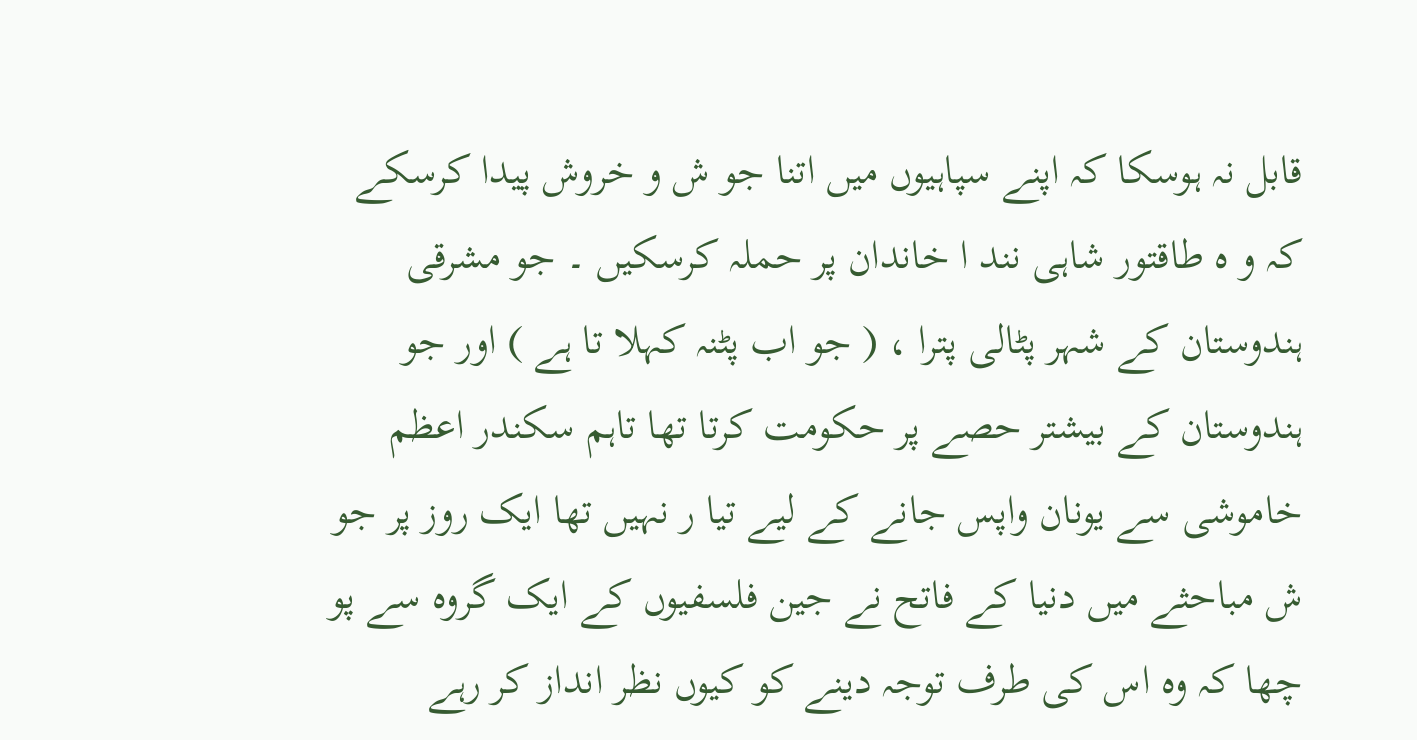قابل نہ ہوسکا کہ اپنے سپاہیوں میں اتنا جو ش و خروش پیدا کرسکے کہ و ہ طاقتور شاہی نند ا خاندان پر حملہ کرسکیں ۔ جو مشرقی ہندوستان کے شہر پٹالی پترا ، ( جو اب پٹنہ کہلا تا ہے ) اور جو ہندوستان کے بیشتر حصے پر حکومت کرتا تھا تاہم سکندر اعظم خاموشی سے یونان واپس جانے کے لیے تیا ر نہیں تھا ایک روز پر جو ش مباحثے میں دنیا کے فاتح نے جین فلسفیوں کے ایک گروہ سے پو چھا کہ وہ اس کی طرف توجہ دینے کو کیوں نظر انداز کر رہے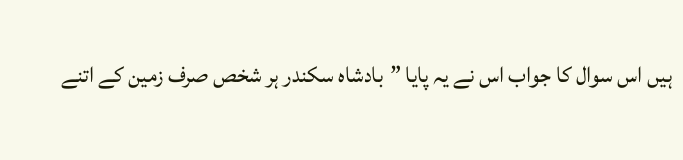ہیں اس سوال کا جواب اس نے یہ پایا ”بادشاہ سکندر ہر شخص صرف زمین کے اتنے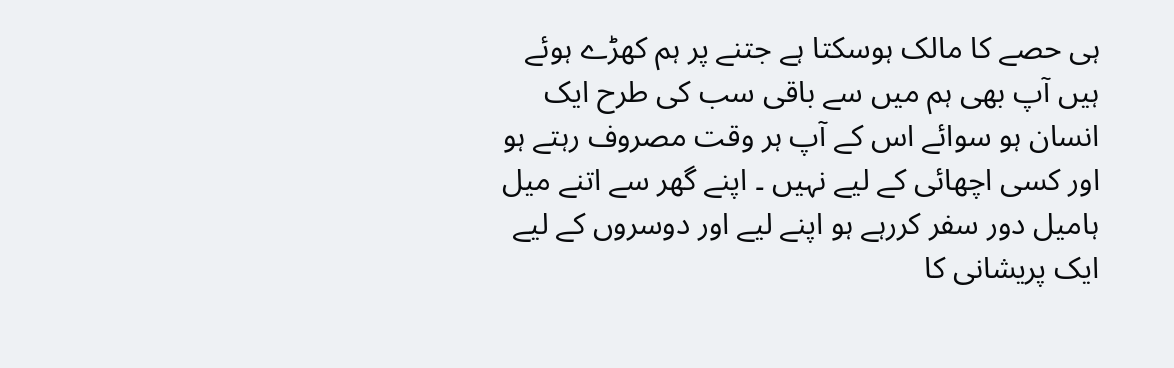ہی حصے کا مالک ہوسکتا ہے جتنے پر ہم کھڑے ہوئے ہیں آپ بھی ہم میں سے باقی سب کی طرح ایک انسان ہو سوائے اس کے آپ ہر وقت مصروف رہتے ہو اور کسی اچھائی کے لیے نہیں ۔ اپنے گھر سے اتنے میل ہامیل دور سفر کررہے ہو اپنے لیے اور دوسروں کے لیے ایک پریشانی کا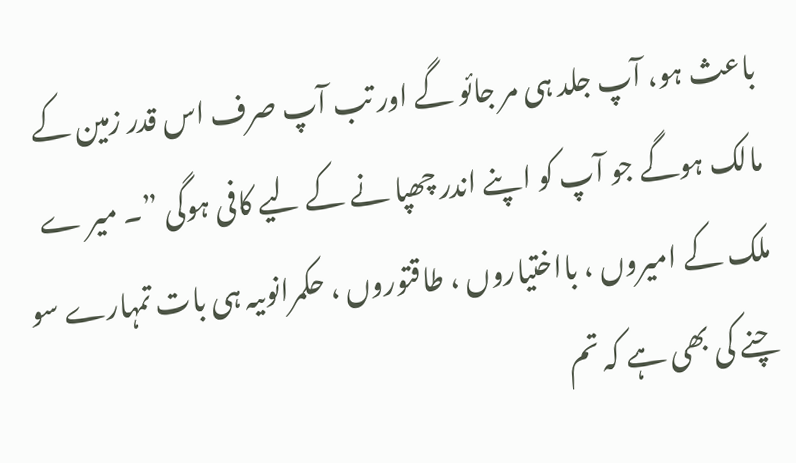باعث ہو، آپ جلد ہی مر جائو گے اور تب آپ صرف اس قدر زمین کے مالک ہوگے جو آپ کو اپنے اندر چھپا نے کے لیے کافی ہوگی ”۔ میر ے ملک کے امیروں ، بااختیاروں ، طاقتوروں ، حکمرانوںیہ ہی بات تمہارے سو چنے کی بھی ہے کہ تم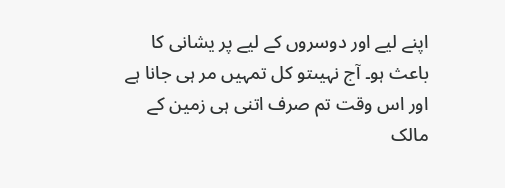اپنے لیے اور دوسروں کے لیے پر یشانی کا باعث ہو۔ آج نہیںتو کل تمہیں مر ہی جانا ہے اور اس وقت تم صرف اتنی ہی زمین کے مالک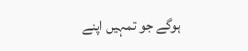ہوگے جو تمہیں اپنے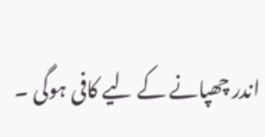اندر چھپانے کے لیے کافی ہوگی ۔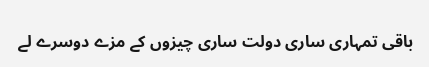باقی تمہاری ساری دولت ساری چیزوں کے مزے دوسرے لے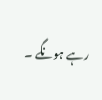رہے ہونگے ۔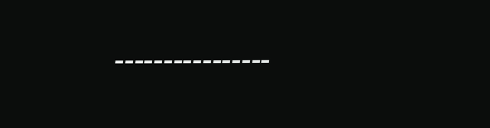۔۔۔۔۔۔۔۔۔۔۔۔۔۔۔۔